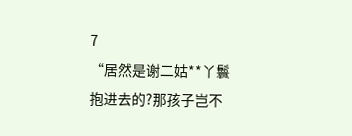7
“居然是谢二姑**丫鬟抱进去的?那孩子岂不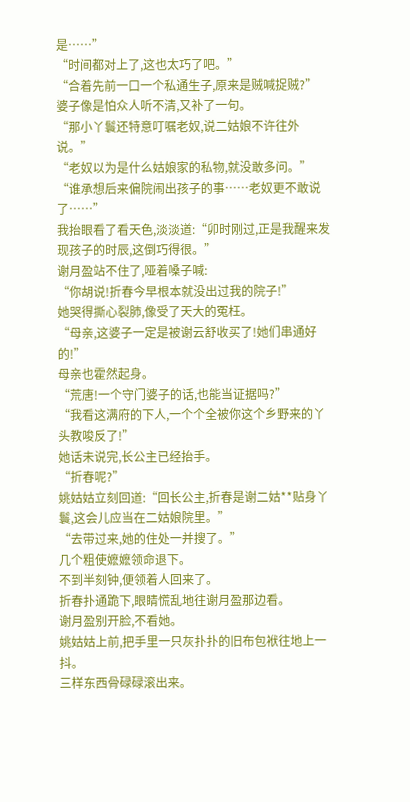是……”
“时间都对上了,这也太巧了吧。”
“合着先前一口一个私通生子,原来是贼喊捉贼?”
婆子像是怕众人听不清,又补了一句。
“那小丫鬟还特意叮嘱老奴,说二姑娘不许往外说。”
“老奴以为是什么姑娘家的私物,就没敢多问。”
“谁承想后来偏院闹出孩子的事……老奴更不敢说了……”
我抬眼看了看天色,淡淡道:“卯时刚过,正是我醒来发现孩子的时辰,这倒巧得很。”
谢月盈站不住了,哑着嗓子喊:
“你胡说!折春今早根本就没出过我的院子!”
她哭得撕心裂肺,像受了天大的冤枉。
“母亲,这婆子一定是被谢云舒收买了!她们串通好的!”
母亲也霍然起身。
“荒唐!一个守门婆子的话,也能当证据吗?”
“我看这满府的下人,一个个全被你这个乡野来的丫头教唆反了!”
她话未说完,长公主已经抬手。
“折春呢?”
姚姑姑立刻回道:“回长公主,折春是谢二姑**贴身丫鬟,这会儿应当在二姑娘院里。”
“去带过来,她的住处一并搜了。”
几个粗使嬷嬷领命退下。
不到半刻钟,便领着人回来了。
折春扑通跪下,眼睛慌乱地往谢月盈那边看。
谢月盈别开脸,不看她。
姚姑姑上前,把手里一只灰扑扑的旧布包袱往地上一抖。
三样东西骨碌碌滚出来。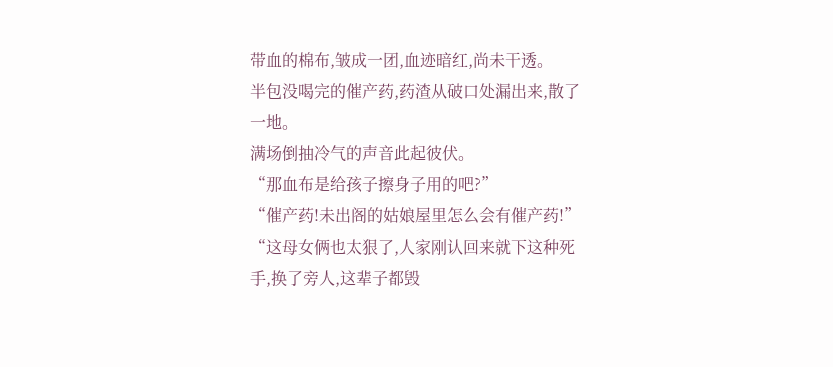带血的棉布,皱成一团,血迹暗红,尚未干透。
半包没喝完的催产药,药渣从破口处漏出来,散了一地。
满场倒抽冷气的声音此起彼伏。
“那血布是给孩子擦身子用的吧?”
“催产药!未出阁的姑娘屋里怎么会有催产药!”
“这母女俩也太狠了,人家刚认回来就下这种死手,换了旁人,这辈子都毁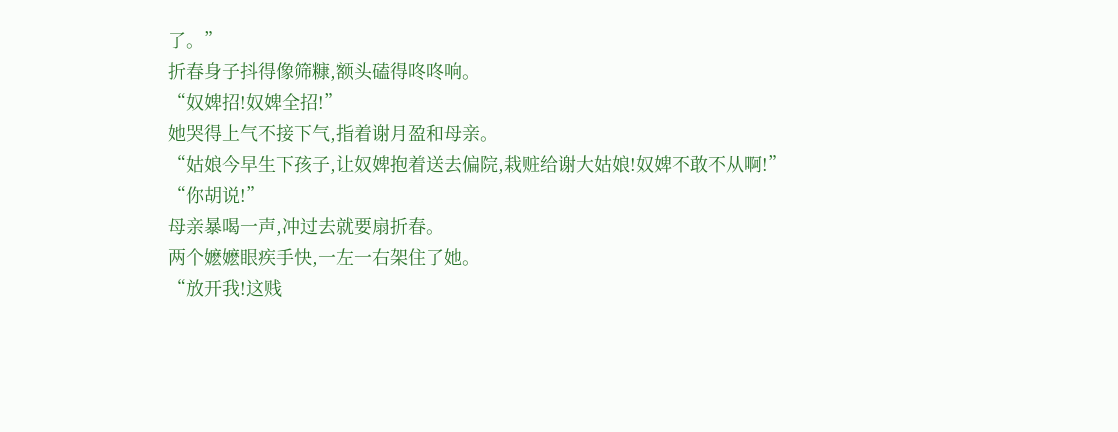了。”
折春身子抖得像筛糠,额头磕得咚咚响。
“奴婢招!奴婢全招!”
她哭得上气不接下气,指着谢月盈和母亲。
“姑娘今早生下孩子,让奴婢抱着送去偏院,栽赃给谢大姑娘!奴婢不敢不从啊!”
“你胡说!”
母亲暴喝一声,冲过去就要扇折春。
两个嬷嬷眼疾手快,一左一右架住了她。
“放开我!这贱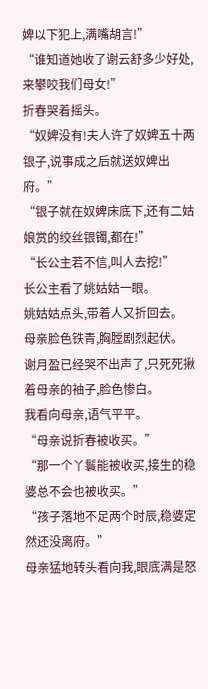婢以下犯上,满嘴胡言!”
“谁知道她收了谢云舒多少好处,来攀咬我们母女!”
折春哭着摇头。
“奴婢没有!夫人许了奴婢五十两银子,说事成之后就送奴婢出府。”
“银子就在奴婢床底下,还有二姑娘赏的绞丝银镯,都在!”
“长公主若不信,叫人去挖!”
长公主看了姚姑姑一眼。
姚姑姑点头,带着人又折回去。
母亲脸色铁青,胸膛剧烈起伏。
谢月盈已经哭不出声了,只死死揪着母亲的袖子,脸色惨白。
我看向母亲,语气平平。
“母亲说折春被收买。”
“那一个丫鬟能被收买,接生的稳婆总不会也被收买。”
“孩子落地不足两个时辰,稳婆定然还没离府。”
母亲猛地转头看向我,眼底满是怒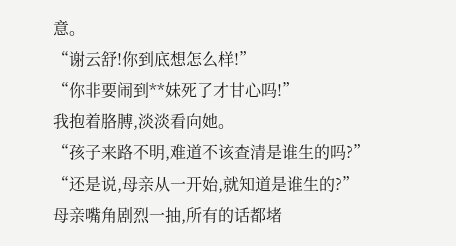意。
“谢云舒!你到底想怎么样!”
“你非要闹到**妹死了才甘心吗!”
我抱着胳膊,淡淡看向她。
“孩子来路不明,难道不该查清是谁生的吗?”
“还是说,母亲从一开始,就知道是谁生的?”
母亲嘴角剧烈一抽,所有的话都堵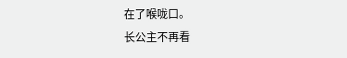在了喉咙口。
长公主不再看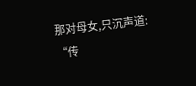那对母女,只沉声道:
“传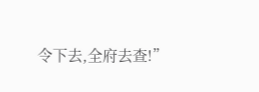令下去,全府去查!”